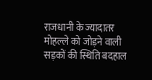राजधानी के ज्यादातर मोहल्ले को जोड़ने वाली सड़कों की स्थिति बदहाल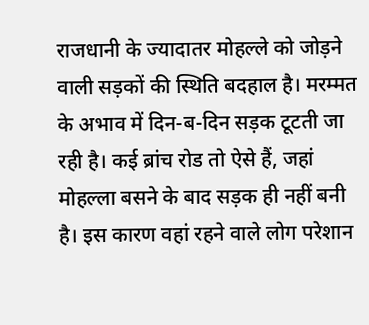राजधानी के ज्यादातर मोहल्ले को जोड़ने वाली सड़कों की स्थिति बदहाल है। मरम्मत के अभाव में दिन-ब-दिन सड़क टूटती जा रही है। कई ब्रांच रोड तो ऐसे हैं, जहां मोहल्ला बसने के बाद सड़क ही नहीं बनी है। इस कारण वहां रहने वाले लोग परेशान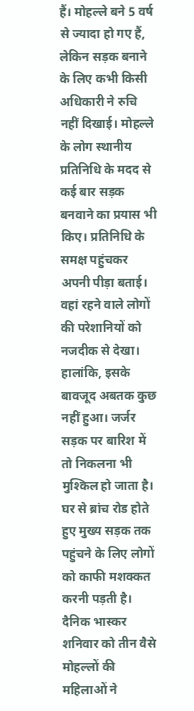हैं। मोहल्ले बने 5 वर्ष से ज्यादा हो गए हैं, लेकिन सड़क बनाने के लिए कभी किसी अधिकारी ने रुचि नहीं दिखाई। मोहल्ले के लोग स्थानीय प्रतिनिधि के मदद से कई बार सड़क बनवाने का प्रयास भी किए। प्रतिनिधि के समक्ष पहुंचकर अपनी पीड़ा बताई। वहां रहने वाले लोगों की परेशानियों को नजदीक से देखा। हालांकि, इसके बावजूद अबतक कुछ नहीं हुआ। जर्जर सड़क पर बारिश में तो निकलना भी मुश्किल हो जाता है। घर से ब्रांच रोड होते हुए मुख्य सड़क तक पहुंचने के लिए लोगों को काफी मशक्कत करनी पड़ती है। दैनिक भास्कर शनिवार को तीन वैसे मोहल्लों की महिलाओं ने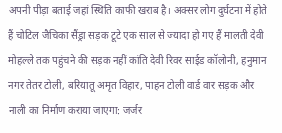अपनी पीड़ा बताई जहां स्थिति काफी खराब है। अक्सर लोग दुर्घटना में होते हैं चोटिल जैचिका सैंड्रा सड़क टूटे एक साल से ज्यादा हो गए हैं मालती देवी मोहल्ले तक पहुंचने की सड़क नहीं कांति देवी रिवर साईड कॉलोनी, हनुमान नगर तेतर टोली, बरियातू अमृत विहार, पाहन टोली वार्ड वार सड़क और नाली का निर्माण कराया जाएगा: जर्जर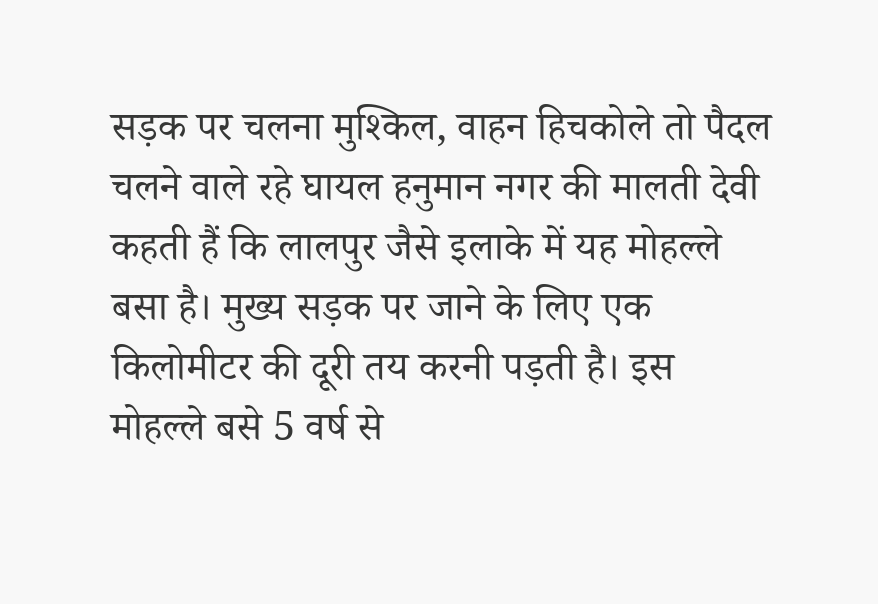सड़क पर चलना मुश्किल, वाहन हिचकोले तो पैदल चलने वाले रहे घायल हनुमान नगर की मालती देवी कहती हैं कि लालपुर जैसे इलाके में यह मोहल्ले बसा है। मुख्य सड़क पर जाने के लिए एक किलोमीटर की दूरी तय करनी पड़ती है। इस मोहल्ले बसे 5 वर्ष से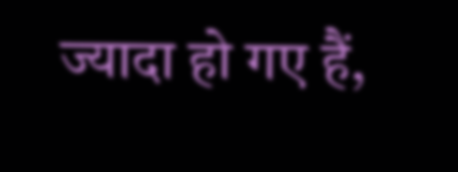ज्यादा हो गए हैं,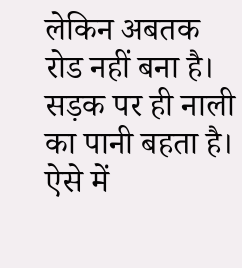लेकिन अबतक रोड नहीं बना है। सड़क पर ही नाली का पानी बहता है। ऐसे में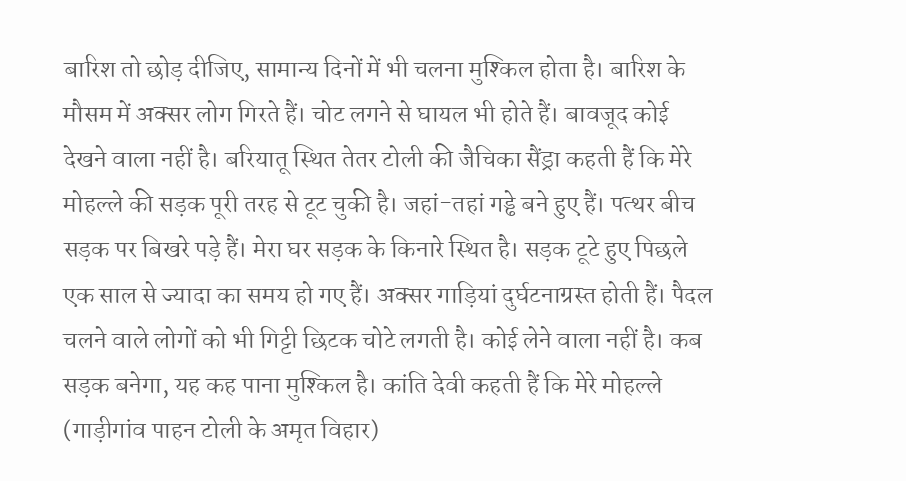बारिश तो छोड़ दीजिए, सामान्य दिनों में भी चलना मुश्किल होता है। बारिश के मौसम में अक्सर लोग गिरते हैं। चोट लगने से घायल भी होते हैं। बावजूद कोई देखने वाला नहीं है। बरियातू स्थित तेतर टोली की जैचिका सैंड्रा कहती हैं कि मेरे मोहल्ले की सड़क पूरी तरह से टूट चुकी है। जहां-तहां गड्ढे बने हुए हैं। पत्थर बीच सड़क पर बिखरे पड़े हैं। मेरा घर सड़क के किनारे स्थित है। सड़क टूटे हुए पिछले एक साल से ज्यादा का समय हो गए हैं। अक्सर गाड़ियां दुर्घटनाग्रस्त होती हैं। पैदल चलने वाले लोगों को भी गिट्टी छिटक चोटे लगती है। कोई लेने वाला नहीं है। कब सड़क बनेगा, यह कह पाना मुश्किल है। कांति देवी कहती हैं कि मेरे मोहल्ले (गाड़ीगांव पाहन टोली के अमृत विहार)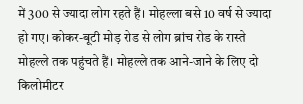में 300 से ज्यादा लोग रहते हैं। मोहल्ला बसे 10 वर्ष से ज्यादा हो गए। कोकर-बूटी मोड़ रोड से लोग ब्रांच रोड के रास्ते मोहल्ले तक पहुंचते हैं। मोहल्ले तक आने-जाने के लिए दो किलोमीटर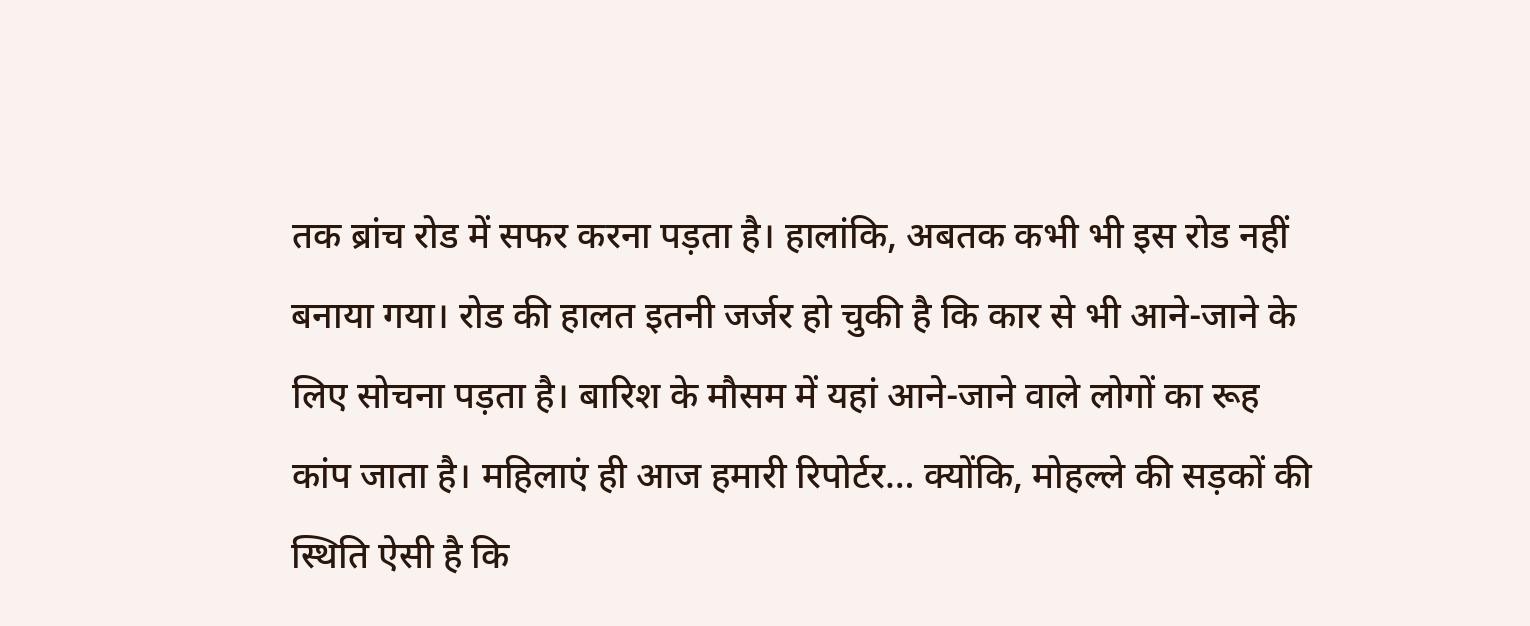तक ब्रांच रोड में सफर करना पड़ता है। हालांकि, अबतक कभी भी इस रोड नहीं बनाया गया। रोड की हालत इतनी जर्जर हो चुकी है कि कार से भी आने-जाने के लिए सोचना पड़ता है। बारिश के मौसम में यहां आने-जाने वाले लोगों का रूह कांप जाता है। महिलाएं ही आज हमारी रिपोर्टर… क्योंकि, मोहल्ले की सड़कों की स्थिति ऐसी है कि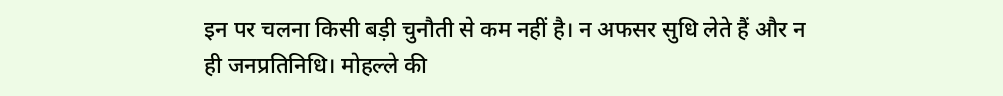इन पर चलना किसी बड़ी चुनौती से कम नहीं है। न अफसर सुधि लेते हैं और न ही जनप्रतिनिधि। मोहल्ले की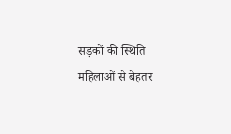सड़कों की स्थिति महिलाओं से बेहतर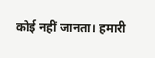कोई नहीं जानता। हमारी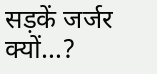सड़कें जर्जर क्यों…?